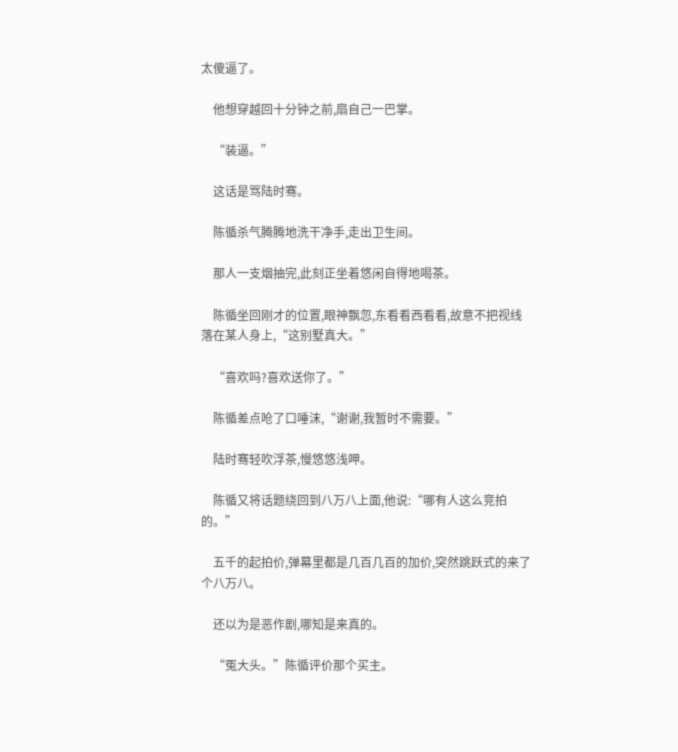太傻逼了。

    他想穿越回十分钟之前,扇自己一巴掌。

    “装逼。”

    这话是骂陆时骞。

    陈循杀气腾腾地洗干净手,走出卫生间。

    那人一支烟抽完,此刻正坐着悠闲自得地喝茶。

    陈循坐回刚才的位置,眼神飘忽,东看看西看看,故意不把视线落在某人身上,“这别墅真大。”

    “喜欢吗?喜欢送你了。”

    陈循差点呛了口唾沫,“谢谢,我暂时不需要。”

    陆时骞轻吹浮茶,慢悠悠浅呷。

    陈循又将话题绕回到八万八上面,他说:“哪有人这么竞拍的。”

    五千的起拍价,弹幕里都是几百几百的加价,突然跳跃式的来了个八万八。

    还以为是恶作剧,哪知是来真的。

    “冤大头。”陈循评价那个买主。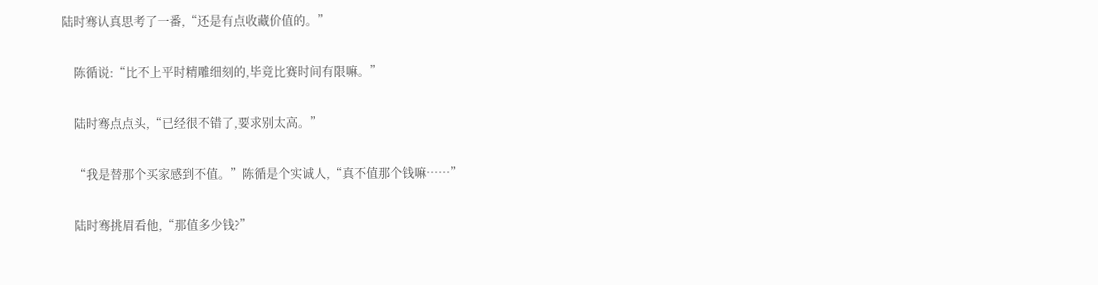陆时骞认真思考了一番,“还是有点收藏价值的。”

    陈循说:“比不上平时精雕细刻的,毕竟比赛时间有限嘛。”

    陆时骞点点头,“已经很不错了,要求别太高。”

    “我是替那个买家感到不值。”陈循是个实诚人,“真不值那个钱嘛……”

    陆时骞挑眉看他,“那值多少钱?”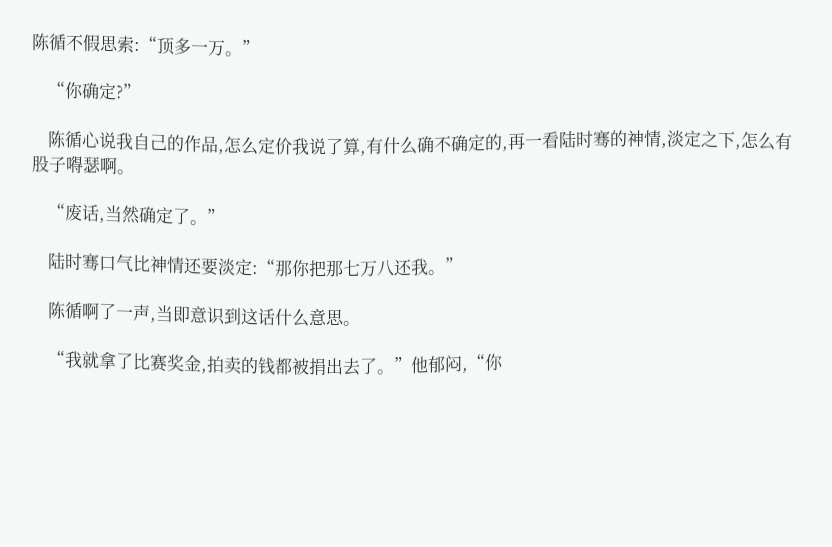陈循不假思索:“顶多一万。”

    “你确定?”

    陈循心说我自己的作品,怎么定价我说了算,有什么确不确定的,再一看陆时骞的神情,淡定之下,怎么有股子嘚瑟啊。

    “废话,当然确定了。”

    陆时骞口气比神情还要淡定:“那你把那七万八还我。”

    陈循啊了一声,当即意识到这话什么意思。

    “我就拿了比赛奖金,拍卖的钱都被捐出去了。”他郁闷,“你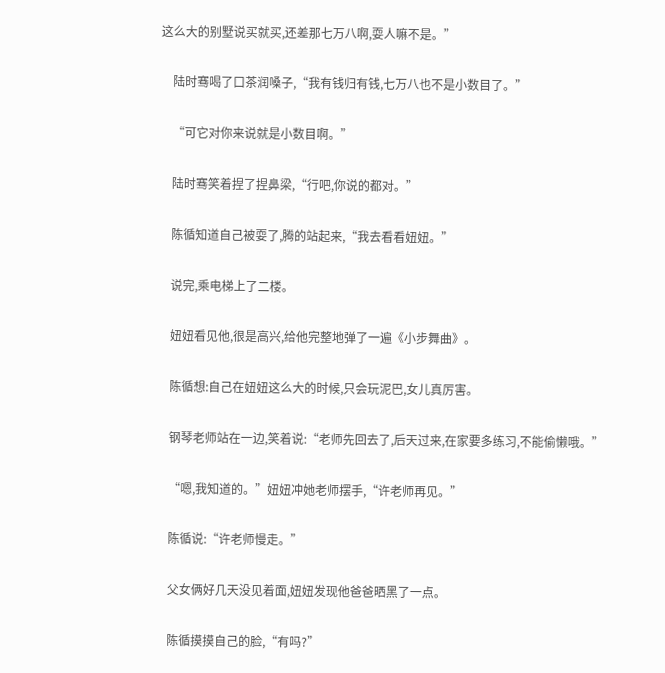这么大的别墅说买就买,还差那七万八啊,耍人嘛不是。”

    陆时骞喝了口茶润嗓子,“我有钱归有钱,七万八也不是小数目了。”

    “可它对你来说就是小数目啊。”

    陆时骞笑着捏了捏鼻梁,“行吧,你说的都对。”

    陈循知道自己被耍了,腾的站起来,“我去看看妞妞。”

    说完,乘电梯上了二楼。

    妞妞看见他,很是高兴,给他完整地弹了一遍《小步舞曲》。

    陈循想:自己在妞妞这么大的时候,只会玩泥巴,女儿真厉害。

    钢琴老师站在一边,笑着说:“老师先回去了,后天过来,在家要多练习,不能偷懒哦。”

    “嗯,我知道的。”妞妞冲她老师摆手,“许老师再见。”

    陈循说:“许老师慢走。”

    父女俩好几天没见着面,妞妞发现他爸爸晒黑了一点。

    陈循摸摸自己的脸,“有吗?”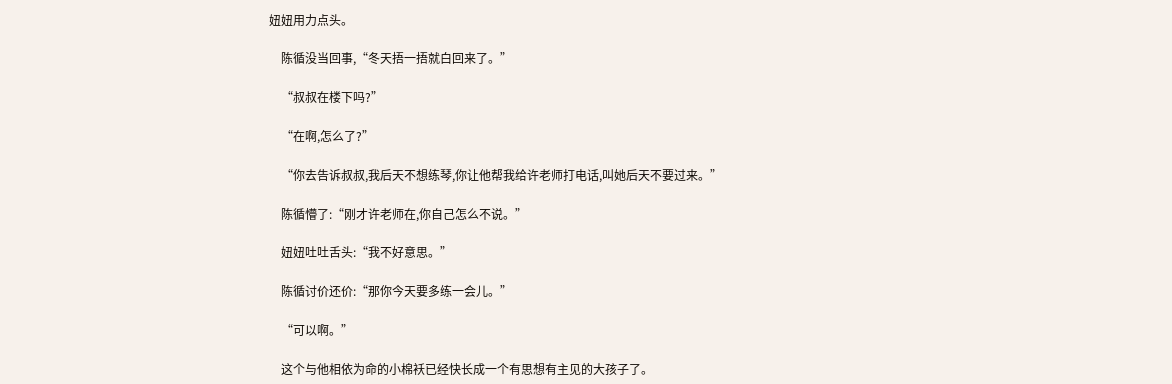妞妞用力点头。

    陈循没当回事,“冬天捂一捂就白回来了。”

    “叔叔在楼下吗?”

    “在啊,怎么了?”

    “你去告诉叔叔,我后天不想练琴,你让他帮我给许老师打电话,叫她后天不要过来。”

    陈循懵了:“刚才许老师在,你自己怎么不说。”

    妞妞吐吐舌头:“我不好意思。”

    陈循讨价还价:“那你今天要多练一会儿。”

    “可以啊。”

    这个与他相依为命的小棉袄已经快长成一个有思想有主见的大孩子了。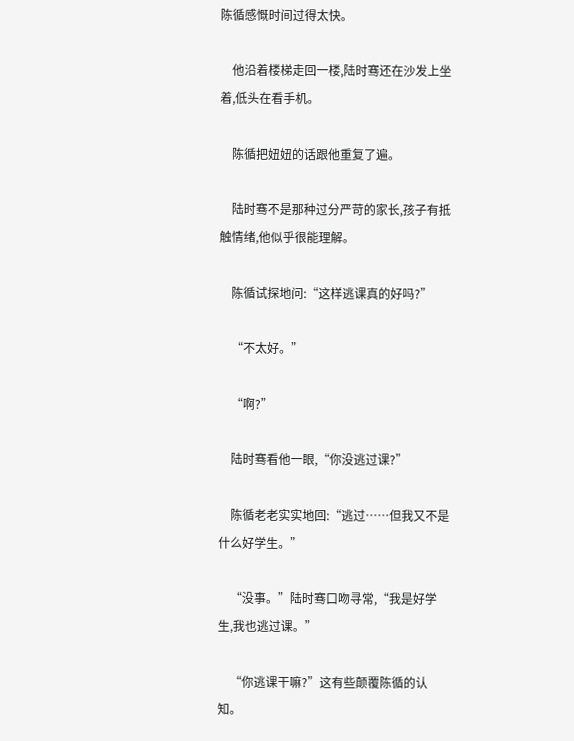陈循感慨时间过得太快。

    他沿着楼梯走回一楼,陆时骞还在沙发上坐着,低头在看手机。

    陈循把妞妞的话跟他重复了遍。

    陆时骞不是那种过分严苛的家长,孩子有抵触情绪,他似乎很能理解。

    陈循试探地问:“这样逃课真的好吗?”

    “不太好。”

    “啊?”

    陆时骞看他一眼,“你没逃过课?”

    陈循老老实实地回:“逃过……但我又不是什么好学生。”

    “没事。”陆时骞口吻寻常,“我是好学生,我也逃过课。”

    “你逃课干嘛?”这有些颠覆陈循的认知。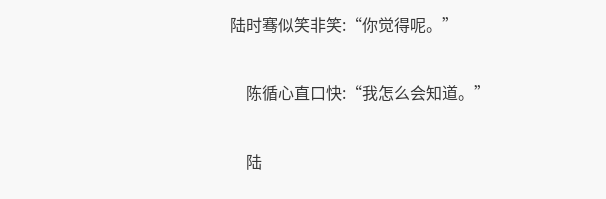陆时骞似笑非笑:“你觉得呢。”

    陈循心直口快:“我怎么会知道。”

    陆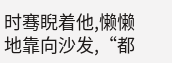时骞睨着他,懒懒地靠向沙发,“都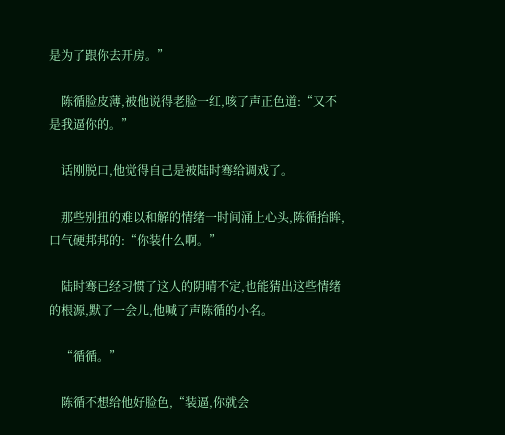是为了跟你去开房。”

    陈循脸皮薄,被他说得老脸一红,咳了声正色道:“又不是我逼你的。”

    话刚脱口,他觉得自己是被陆时骞给调戏了。

    那些别扭的难以和解的情绪一时间涌上心头,陈循抬眸,口气硬邦邦的:“你装什么啊。”

    陆时骞已经习惯了这人的阴晴不定,也能猜出这些情绪的根源,默了一会儿,他喊了声陈循的小名。

    “循循。”

    陈循不想给他好脸色,“装逼,你就会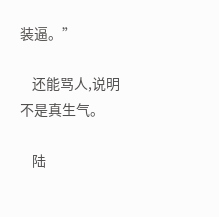装逼。”

    还能骂人,说明不是真生气。

    陆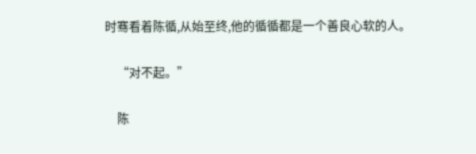时骞看着陈循,从始至终,他的循循都是一个善良心软的人。

    “对不起。”

    陈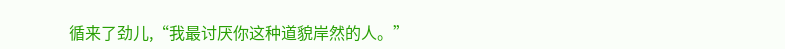循来了劲儿,“我最讨厌你这种道貌岸然的人。”